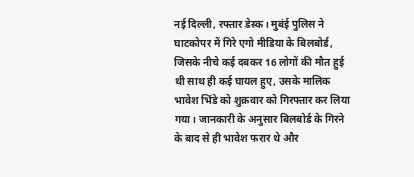नई दिल्ली, रफ्तार डेस्क। मुबंई पुलिस ने घाटकोपर में गिरे एगो मीडिया के बिलबोर्ड, जिसके नीचे कई दबकर 16 लोगों की मौत हुई थी साथ ही कई घायल हुए, उसके मालिक भावेश भिंडे को शुक्रवार को गिरफ्तार कर लिया गया। जानकारी के अनुसार बिलबोर्ड के गिरने के बाद से ही भावेश फरार थे और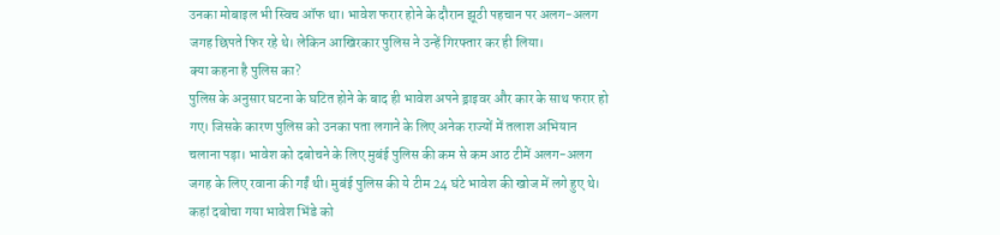उनका मोबाइल भी स्विच ऑफ था। भावेश फरार होने के दौरान झूठी पहचान पर अलग-अलग जगह छिपते फिर रहे थे। लेकिन आखिरकार पुलिस ने उन्हें गिरफ्तार कर ही लिया।
क्या कहना है पुलिस का?
पुलिस के अनुसार घटना के घटित होने के बाद ही भावेश अपने ड्राइवर और कार के साथ फरार हो गए। जिसके कारण पुलिस को उनका पता लगाने के लिए अनेक राज्यों में तलाश अभियान चलाना पड़ा। भावेश को दबोचने के लिए मुबंई पुलिस की कम से कम आठ टीमें अलग-अलग जगह के लिए रवाना की गईं थी। मुबंई पुलिस की ये टीम 24 घंटे भावेश की खोज में लगे हुए थे।
कहां दबोचा गया भावेश भिंडे को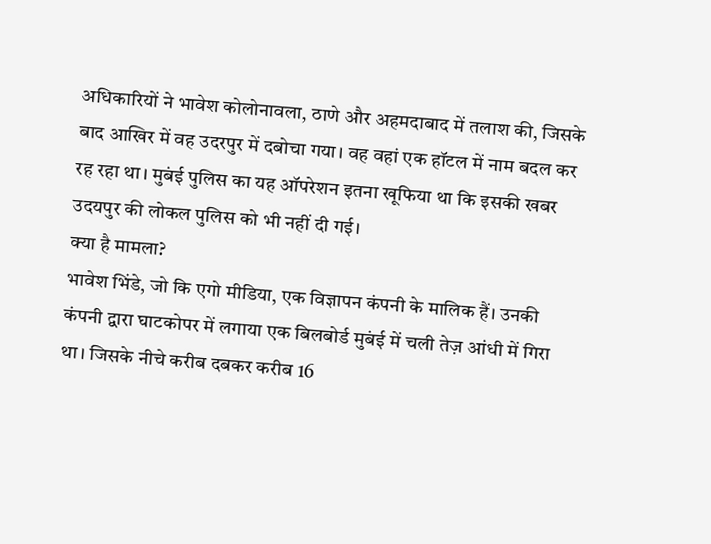अधिकारियों ने भावेश कोलोनावला, ठाणे और अहमदाबाद में तलाश की, जिसके बाद आखिर में वह उदरपुर में दबोचा गया। वह वहां एक हॉटल में नाम बदल कर रह रहा था। मुबंई पुलिस का यह ऑपरेशन इतना खूफिया था कि इसकी खबर उदयपुर की लोकल पुलिस को भी नहीं दी गई।
क्या है मामला?
भावेश भिंडे, जो कि एगो मीडिया, एक विज्ञापन कंपनी के मालिक हैं। उनकी कंपनी द्वारा घाटकोपर में लगाया एक बिलबोर्ड मुबंई में चली तेज़ आंधी में गिरा था। जिसके नीचे करीब दबकर करीब 16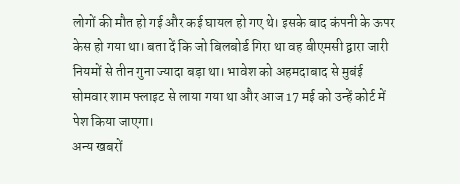लोगों की मौत हो गई और कई घायल हो गए थे। इसके बाद कंपनी के ऊपर केस हो गया था। बता दें कि जो बिलबोर्ड गिरा था वह बीएमसी द्वारा जारी नियमों से तीन गुना ज्यादा बड़ा था। भावेश को अहमदाबाद से मुबंई सोमवार शाम फ्लाइट से लाया गया था और आज 17 मई को उन्हें कोर्ट में पेश किया जाएगा।
अन्य खबरों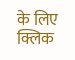के लिए क्लिक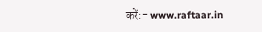करें:- www.raftaar.in